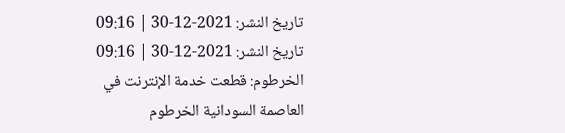تاريخ النشر: 2021-12-30 | 09:16
تاريخ النشر: 2021-12-30 | 09:16
الخرطوم: قطعت خدمة الإنترنت في العاصمة السودانية الخرطوم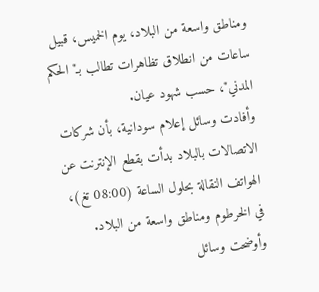ومناطق واسعة من البلاد، يوم الخميس، قبيل ساعات من انطلاق تظاهرات تطالب بـ"الحكم المدني"، حسب شهود عيان.
وأفادت وسائل إعلام سودانية، بأن شركات الاتصالات بالبلاد بدأت بقطع الإنترنت عن الهواتف النقالة بحلول الساعة (08:00 تغ)، في الخرطوم ومناطق واسعة من البلاد.
وأوضحت وسائل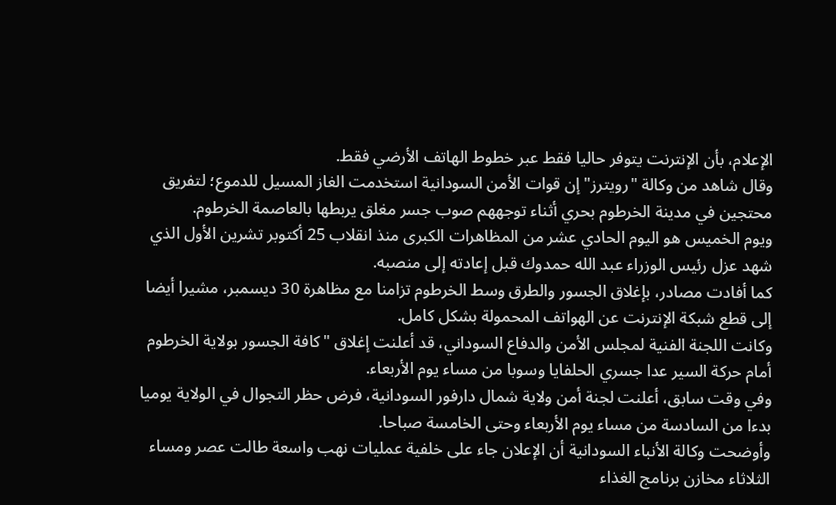الإعلام، بأن الإنترنت يتوفر حاليا فقط عبر خطوط الهاتف الأرضي فقط.
وقال شاهد من وكالة "رويترز" إن قوات الأمن السودانية استخدمت الغاز المسيل للدموع؛ لتفريق محتجين في مدينة الخرطوم بحري أثناء توجههم صوب جسر مغلق يربطها بالعاصمة الخرطوم.
ويوم الخميس هو اليوم الحادي عشر من المظاهرات الكبرى منذ انقلاب 25 أكتوبر تشرين الأول الذي شهد عزل رئيس الوزراء عبد الله حمدوك قبل إعادته إلى منصبه.
كما أفادت مصادر، بإغلاق الجسور والطرق وسط الخرطوم تزامنا مع مظاهرة 30 ديسمبر، مشيرا أيضا إلى قطع شبكة الإنترنت عن الهواتف المحمولة بشكل كامل.
وكانت اللجنة الفنية لمجلس الأمن والدفاع السوداني، قد أعلنت إغلاق "كافة الجسور بولاية الخرطوم أمام حركة السير عدا جسري الحلفايا وسوبا من مساء يوم الأربعاء.
وفي وقت سابق، أعلنت لجنة أمن ولاية شمال دارفور السودانية، فرض حظر التجوال في الولاية يوميا بدءا من السادسة من مساء يوم الأربعاء وحتى الخامسة صباحا.
وأوضحت وكالة الأنباء السودانية أن الإعلان جاء على خلفية عمليات نهب واسعة طالت عصر ومساء الثلاثاء مخازن برنامج الغذاء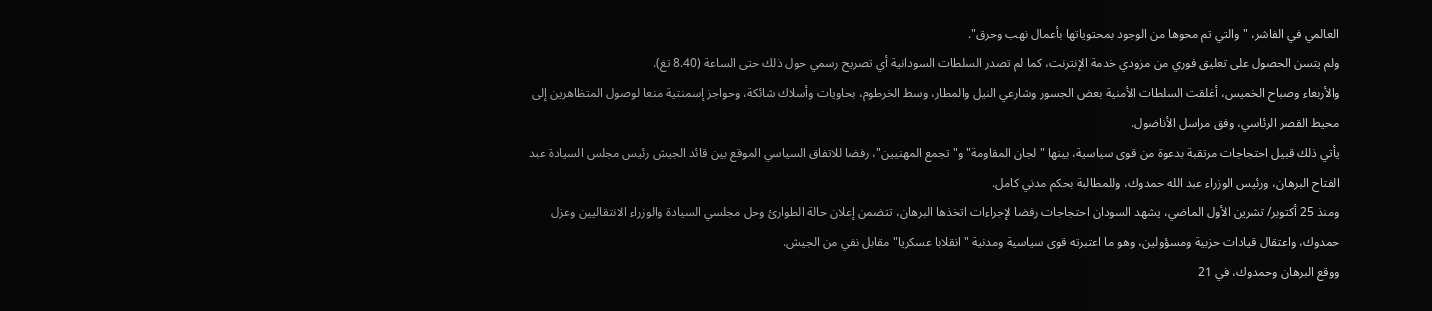العالمي في الفاشر، "والتي تم محوها من الوجود بمحتوياتها بأعمال نهب وحرق".
ولم يتسن الحصول على تعليق فوري من مزودي خدمة الإنترنت، كما لم تصدر السلطات السودانية أي تصريح رسمي حول ذلك حتى الساعة (8.40 تغ).
والأربعاء وصباح الخميس، أغلقت السلطات الأمنية بعض الجسور وشارعي النيل والمطار، وسط الخرطوم، بحاويات وأسلاك شائكة، وحواجز إسمنتية منعا لوصول المتظاهرين إلى محيط القصر الرئاسي، وفق مراسل الأناضول.
يأتي ذلك قبيل احتجاجات مرتقبة بدعوة من قوى سياسية، بينها "لجان المقاومة" و"تجمع المهنيين"، رفضا للاتفاق السياسي الموقع بين قائد الجيش رئيس مجلس السيادة عبد الفتاح البرهان، ورئيس الوزراء عبد الله حمدوك، وللمطالبة بحكم مدني كامل.
ومنذ 25 أكتوبر/ تشرين الأول الماضي، يشهد السودان احتجاجات رفضا لإجراءات اتخذها البرهان، تتضمن إعلان حالة الطوارئ وحل مجلسي السيادة والوزراء الانتقاليين وعزل حمدوك، واعتقال قيادات حزبية ومسؤولين، وهو ما اعتبرته قوى سياسية ومدنية "انقلابا عسكريا" مقابل نفي من الجيش.
ووقع البرهان وحمدوك، في 21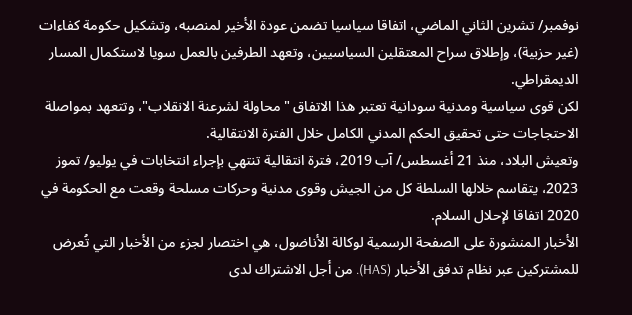نوفمبر/ تشرين الثاني الماضي، اتفاقا سياسيا تضمن عودة الأخير لمنصبه، وتشكيل حكومة كفاءات (غير حزبية)، وإطلاق سراح المعتقلين السياسيين، وتعهد الطرفين بالعمل سويا لاستكمال المسار الديمقراطي.
لكن قوى سياسية ومدنية سودانية تعتبر هذا الاتفاق "محاولة لشرعنة الانقلاب"، وتتعهد بمواصلة الاحتجاجات حتى تحقيق الحكم المدني الكامل خلال الفترة الانتقالية.
وتعيش البلاد، منذ 21 أغسطس/ آب 2019، فترة انتقالية تنتهي بإجراء انتخابات في يوليو/ تموز 2023، يتقاسم خلالها السلطة كل من الجيش وقوى مدنية وحركات مسلحة وقعت مع الحكومة في 2020 اتفاقا لإحلال السلام.
الأخبار المنشورة على الصفحة الرسمية لوكالة الأناضول، هي اختصار لجزء من الأخبار التي تُعرض للمشتركين عبر نظام تدفق الأخبار (HAS). من أجل الاشتراك لدى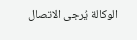الوكالة يُرجى الاتصال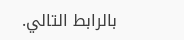بالرابط التالي.